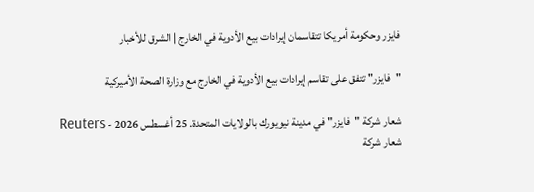فايزر وحكومة أمريكا تتقاسمان إيرادات بيع الأدوية في الخارج | الشرق للأخبار

"فايزر" تتفق على تقاسم إيرادات بيع الأدوية في الخارج مع وزارة الصحة الأميركية

شعار شركة "فايزر" في مدينة نيويورك بالولايات المتحدة. 25 أغسطس 2026 - Reuters
شعار شركة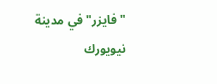"فايزر" في مدينة نيويورك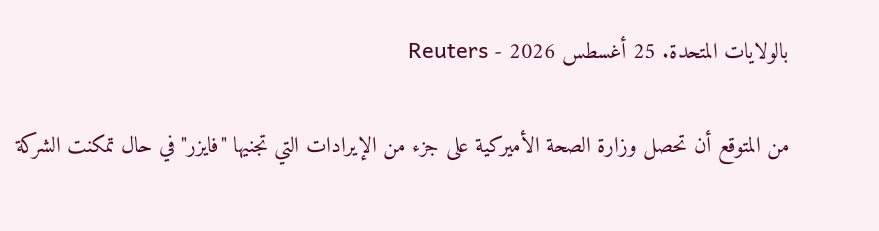بالولايات المتحدة. 25 أغسطس 2026 - Reuters

من المتوقع أن تحصل وزارة الصحة الأميركية على جزء من الإيرادات التي تجنيها "فايزر" في حال تمكنت الشركة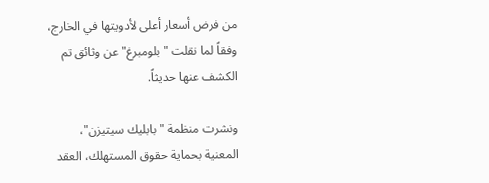من فرض أسعار أعلى لأدويتها في الخارج، وفقاً لما نقلت "بلومبرغ" عن وثائق تم الكشف عنها حديثاً.

ونشرت منظمة "بابليك سيتيزن"، المعنية بحماية حقوق المستهلك، العقد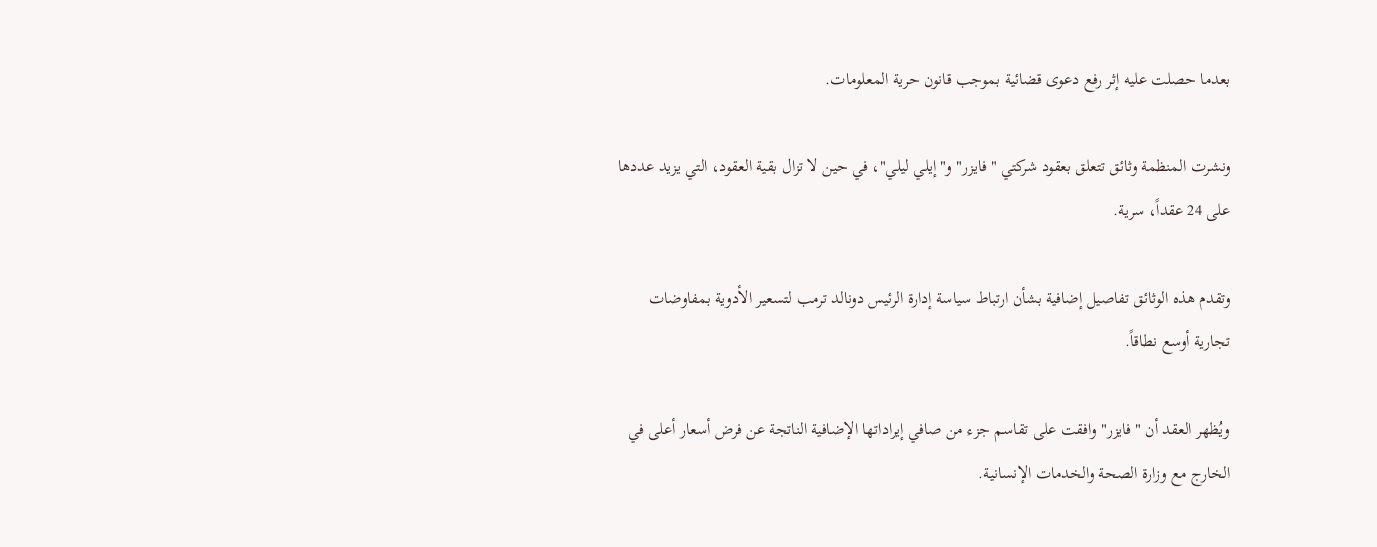بعدما حصلت عليه إثر رفع دعوى قضائية بموجب قانون حرية المعلومات.

ونشرت المنظمة وثائق تتعلق بعقود شركتي "فايزر" و"إيلي ليلي"، في حين لا تزال بقية العقود، التي يزيد عددها على 24 عقداً، سرية.

وتقدم هذه الوثائق تفاصيل إضافية بشأن ارتباط سياسة إدارة الرئيس دونالد ترمب لتسعير الأدوية بمفاوضات تجارية أوسع نطاقاً.

ويُظهر العقد أن "فايزر" وافقت على تقاسم جزء من صافي إيراداتها الإضافية الناتجة عن فرض أسعار أعلى في الخارج مع وزارة الصحة والخدمات الإنسانية.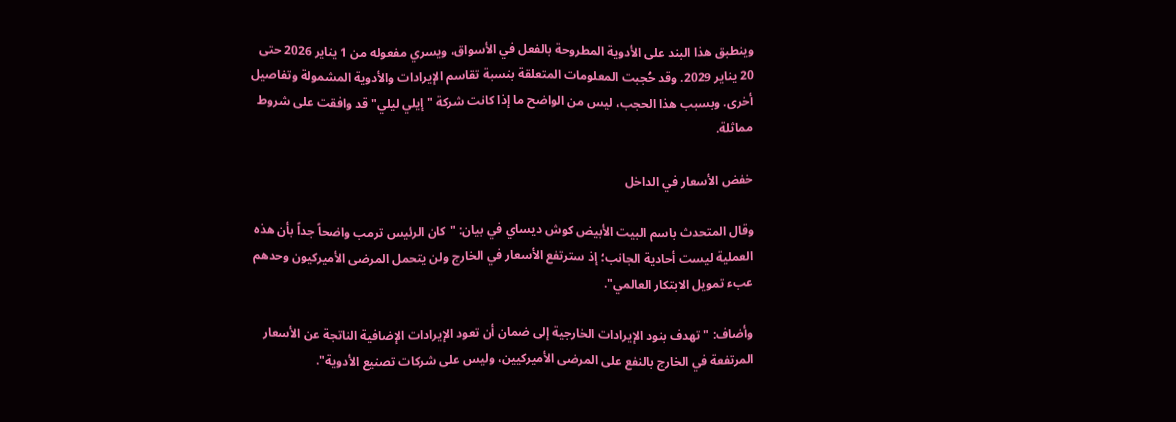وينطبق هذا البند على الأدوية المطروحة بالفعل في الأسواق، ويسري مفعوله من 1 يناير 2026 حتى 20 يناير 2029. وقد حُجبت المعلومات المتعلقة بنسبة تقاسم الإيرادات والأدوية المشمولة وتفاصيل أخرى. وبسبب هذا الحجب، ليس من الواضح ما إذا كانت شركة "إيلي ليلي" قد وافقت على شروط مماثلة.

خفض الأسعار في الداخل

وقال المتحدث باسم البيت الأبيض كوش ديساي في بيان: "كان الرئيس ترمب واضحاً جداً بأن هذه العملية ليست أحادية الجانب؛ إذ سترتفع الأسعار في الخارج ولن يتحمل المرضى الأميركيون وحدهم عبء تمويل الابتكار العالمي".

وأضاف: "تهدف بنود الإيرادات الخارجية إلى ضمان أن تعود الإيرادات الإضافية الناتجة عن الأسعار المرتفعة في الخارج بالنفع على المرضى الأميركيين، وليس على شركات تصنيع الأدوية".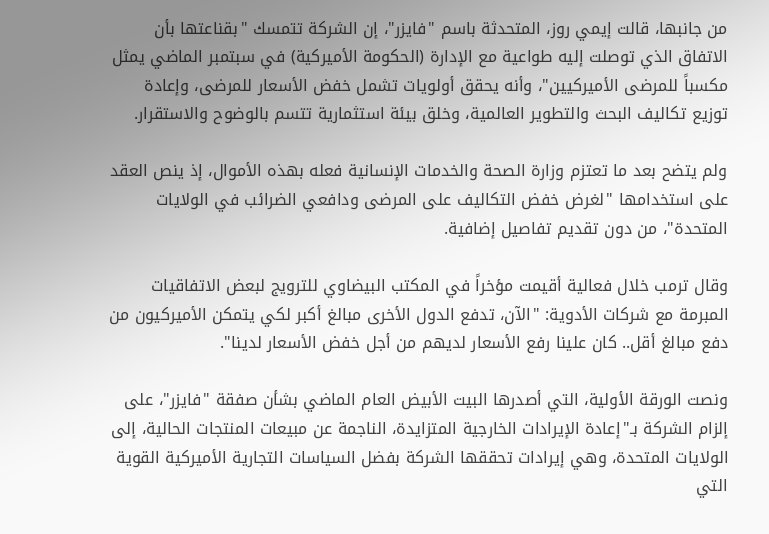من جانبها، قالت إيمي روز، المتحدثة باسم "فايزر"، إن الشركة تتمسك "بقناعتها بأن الاتفاق الذي توصلت إليه طواعية مع الإدارة (الحكومة الأميركية) في سبتمبر الماضي يمثل مكسباً للمرضى الأميركيين"، وأنه يحقق أولويات تشمل خفض الأسعار للمرضى، وإعادة توزيع تكاليف البحث والتطوير العالمية، وخلق بيئة استثمارية تتسم بالوضوح والاستقرار.

ولم يتضح بعد ما تعتزم وزارة الصحة والخدمات الإنسانية فعله بهذه الأموال، إذ ينص العقد على استخدامها "لغرض خفض التكاليف على المرضى ودافعي الضرائب في الولايات المتحدة"، من دون تقديم تفاصيل إضافية.

وقال ترمب خلال فعالية أقيمت مؤخراً في المكتب البيضاوي للترويج لبعض الاتفاقيات المبرمة مع شركات الأدوية: "الآن، تدفع الدول الأخرى مبالغ أكبر لكي يتمكن الأميركيون من دفع مبالغ أقل.. كان علينا رفع الأسعار لديهم من أجل خفض الأسعار لدينا".

ونصت الورقة الأولية، التي أصدرها البيت الأبيض العام الماضي بشأن صفقة "فايزر"، على إلزام الشركة بـ"إعادة الإيرادات الخارجية المتزايدة، الناجمة عن مبيعات المنتجات الحالية، إلى الولايات المتحدة، وهي إيرادات تحققها الشركة بفضل السياسات التجارية الأميركية القوية التي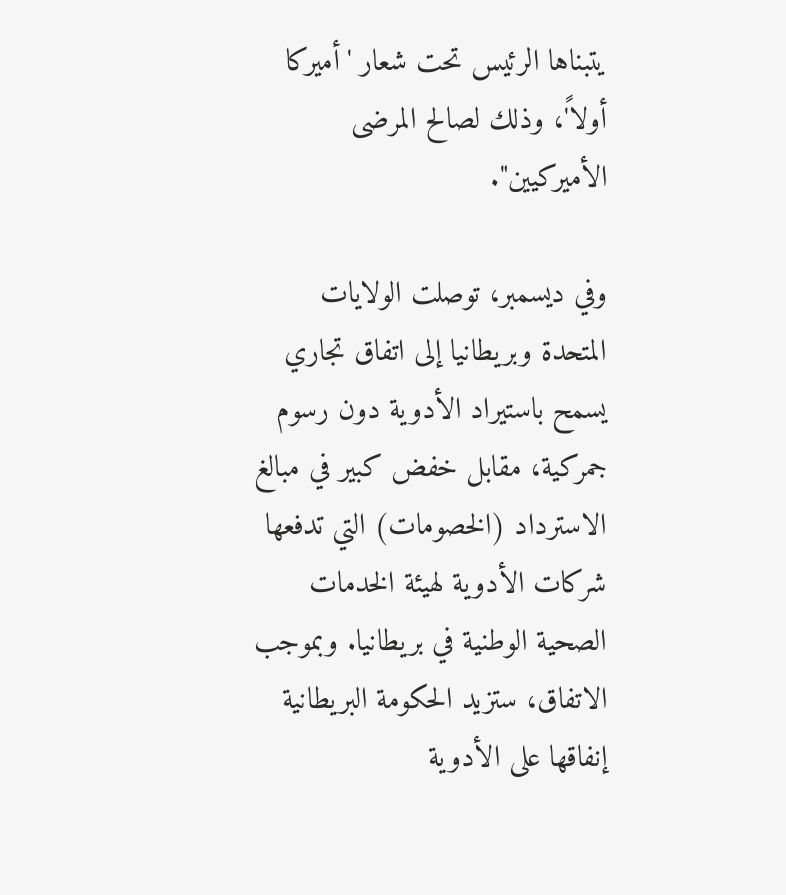يتبناها الرئيس تحت شعار 'أميركا أولاً'، وذلك لصالح المرضى الأميركيين".

وفي ديسمبر، توصلت الولايات المتحدة وبريطانيا إلى اتفاق تجاري يسمح باستيراد الأدوية دون رسوم جمركية، مقابل خفض كبير في مبالغ الاسترداد (الخصومات) التي تدفعها شركات الأدوية لهيئة الخدمات الصحية الوطنية في بريطانيا. وبموجب الاتفاق، ستزيد الحكومة البريطانية إنفاقها على الأدوية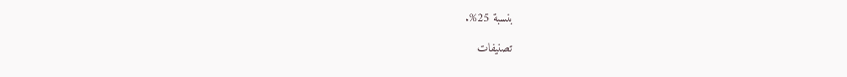بنسبة 25%.

تصنيفات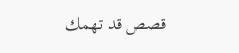قصص قد تهمك